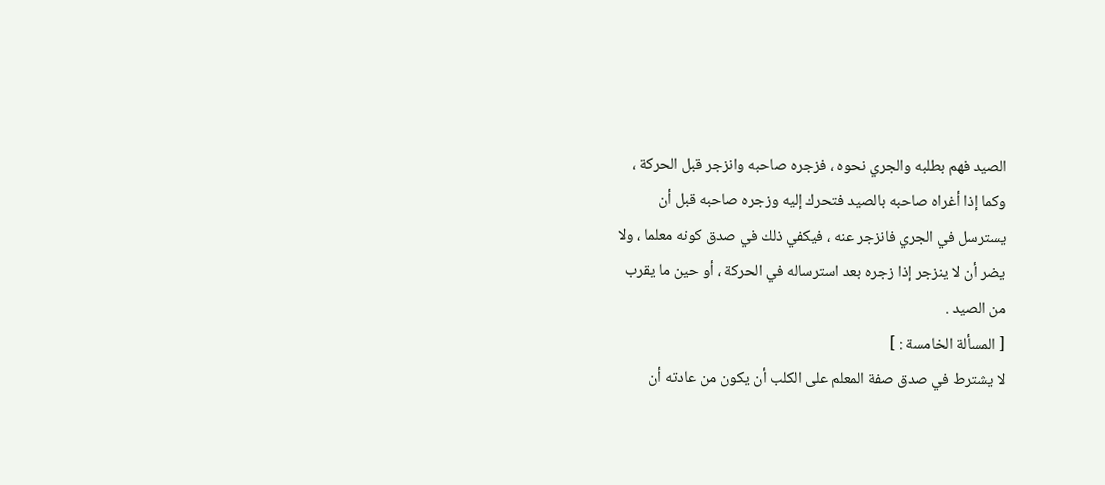الصيد فهم بطلبه والجري نحوه ، فزجره صاحبه وانزجر قبل الحركة ،
وكما إذا أغراه صاحبه بالصيد فتحرك إليه وزجره صاحبه قبل أن
يسترسل في الجري فانزجر عنه ، فيكفي ذلك في صدق كونه معلما ، ولا
يضر أن لا ينزجر إذا زجره بعد استرساله في الحركة ، أو حين ما يقرب
من الصيد .
[ المسألة الخامسة : ]
لا يشترط في صدق صفة المعلم على الكلب أن يكون من عادته أن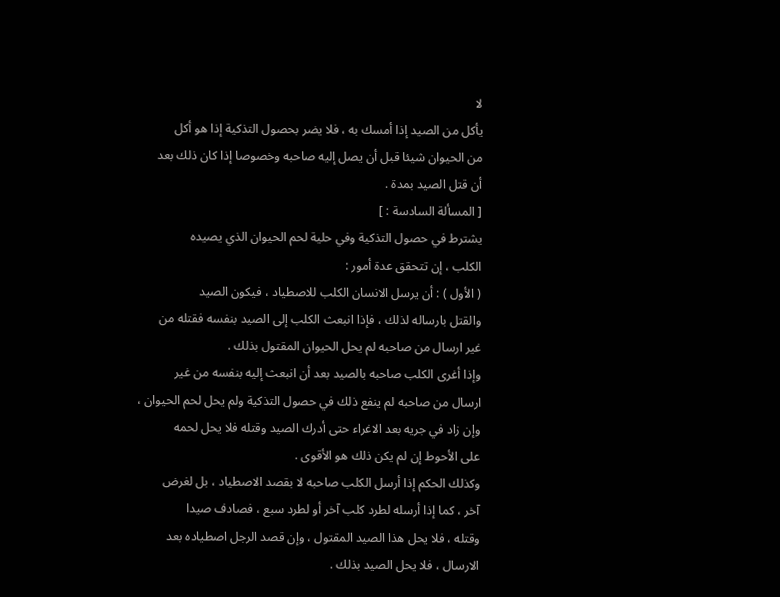لا
يأكل من الصيد إذا أمسك به ، فلا يضر بحصول التذكية إذا هو أكل
من الحيوان شيئا قبل أن يصل إليه صاحبه وخصوصا إذا كان ذلك بعد
أن قتل الصيد بمدة .
[ المسألة السادسة : ]
يشترط في حصول التذكية وفي حلية لحم الحيوان الذي يصيده
الكلب ، إن تتحقق عدة أمور :
( الأول ) : أن يرسل الانسان الكلب للاصطياد ، فيكون الصيد
والقتل بارساله لذلك ، فإذا انبعث الكلب إلى الصيد بنفسه فقتله من
غير ارسال من صاحبه لم يحل الحيوان المقتول بذلك .
وإذا أغرى الكلب صاحبه بالصيد بعد أن انبعث إليه بنفسه من غير
ارسال من صاحبه لم ينفع ذلك في حصول التذكية ولم يحل لحم الحيوان ،
وإن زاد في جريه بعد الاغراء حتى أدرك الصيد وقتله فلا يحل لحمه
على الأحوط إن لم يكن ذلك هو الأقوى .
وكذلك الحكم إذا أرسل الكلب صاحبه لا بقصد الاصطياد ، بل لغرض
آخر ، كما إذا أرسله لطرد كلب آخر أو لطرد سبع ، فصادف صيدا
وقتله ، فلا يحل هذا الصيد المقتول ، وإن قصد الرجل اصطياده بعد
الارسال ، فلا يحل الصيد بذلك .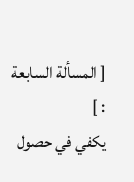[ المسألة السابعة : ]
يكفي في حصول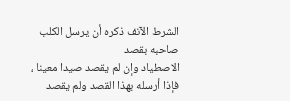الشرط الآنف ذكره أن يرسل الكلب صاحبه بقصد
الاصطياد وإن لم يقصد صيدا معينا ، فإذا أرسله بهذا القصد ولم يقصد